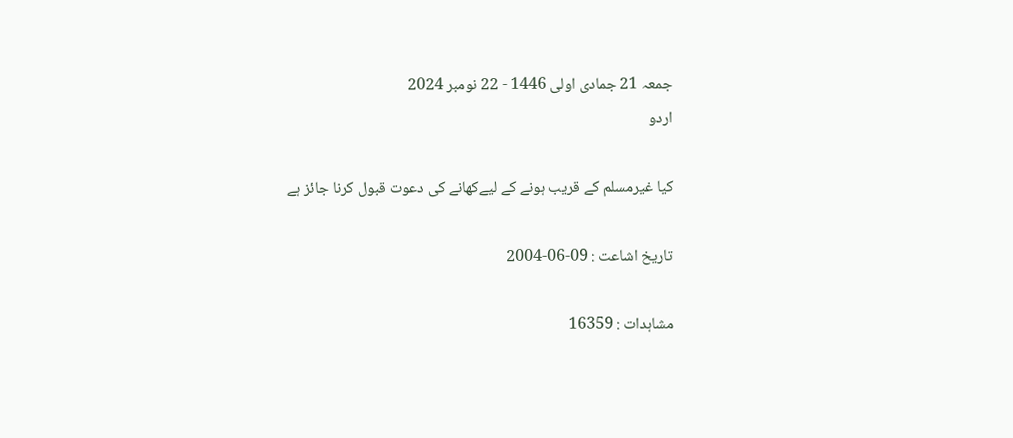جمعہ 21 جمادی اولی 1446 - 22 نومبر 2024
اردو

کیا غیرمسلم کے قریب ہونے کے لیےکھانے کی دعوت قبول کرنا جائز ہے

تاریخ اشاعت : 09-06-2004

مشاہدات : 16359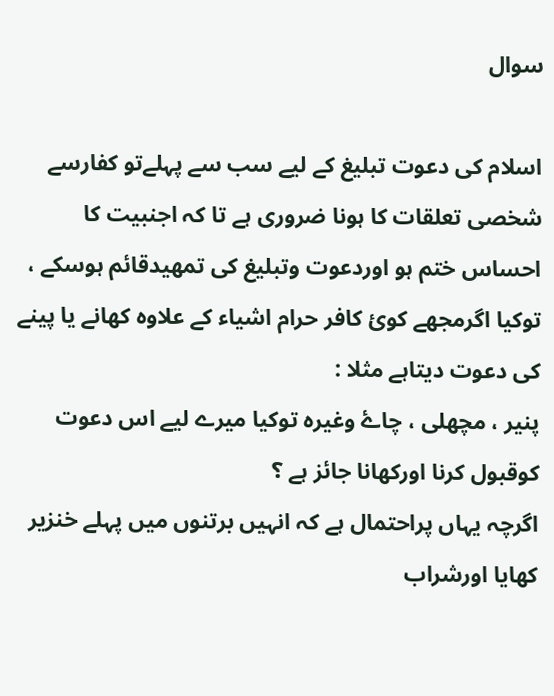سوال

اسلام کی دعوت تبلیغ کے لیے سب سے پہلےتو کفارسے شخصی تعلقات کا ہونا ضروری ہے تا کہ اجنبیت کا احساس ختم ہو اوردعوت وتبلیغ کی تمھیدقائم ہوسکے ، توکیا اگرمجھے کوئ کافر حرام اشیاء کے علاوہ کھانے یا پینے کی دعوت دیتاہے مثلا :
پنیر ، مچھلی ، چاۓ وغیرہ توکیا میرے لیے اس دعوت کوقبول کرنا اورکھانا جائز ہے ؟
اگرچہ یہاں پراحتمال ہے کہ انہیں برتنوں میں پہلے خنزیر کھایا اورشراب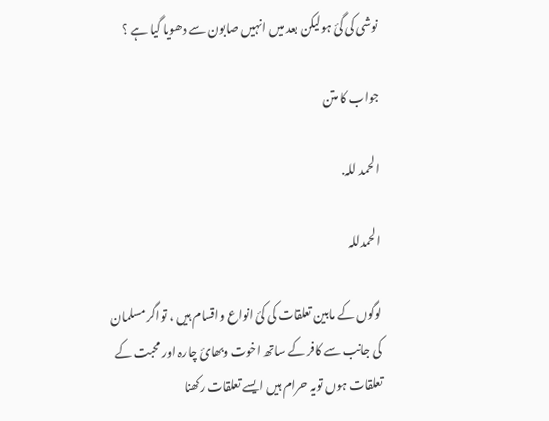نوشی کی گئ ہولیکن بعد میں انہيں صابون سے دھویا گیا ہے ؟

جواب کا متن

الحمد للہ.

الحمدللہ

لوگوں کے مابین تعلقات کی کئ انواع واقسام ہيں ، تواگر مسلمان کی جانب سے کافر کے ساتھ اخوت وبھائ چارہ اور محبت کے تعلقات ہوں تویہ حرام ہيں ایسے تعلقات رکھنا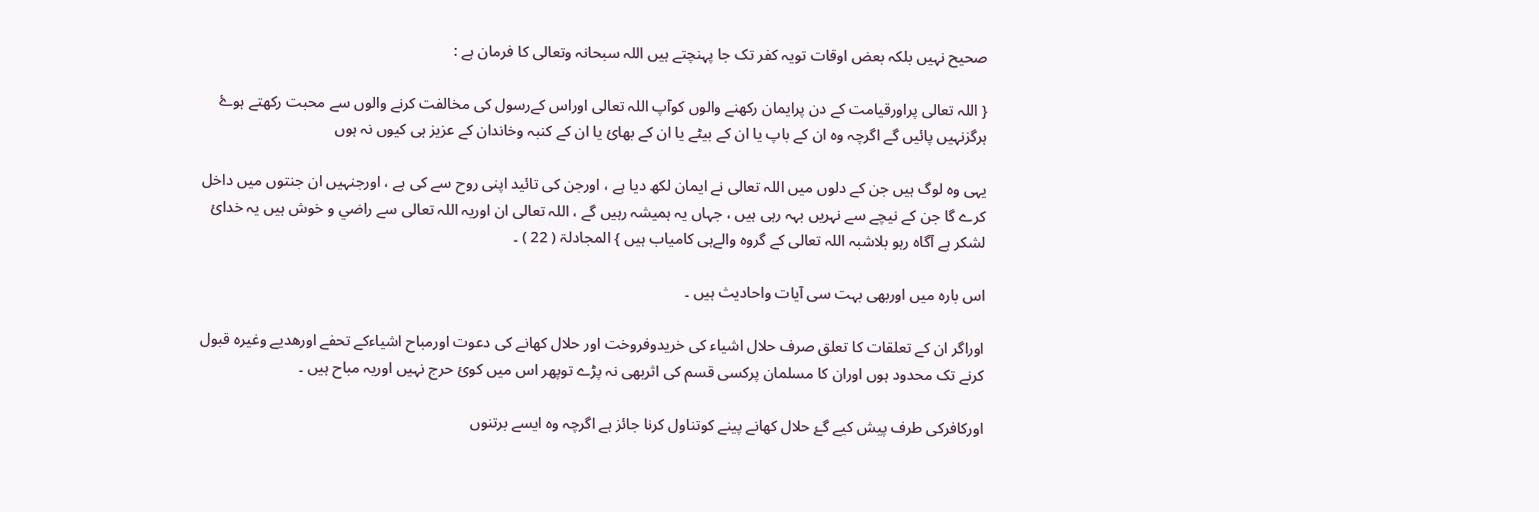صحیح نہيں بلکہ بعض اوقات تویہ کفر تک جا پہنچتے ہیں اللہ سبحانہ وتعالی کا فرمان ہے :

{ اللہ تعالی پراورقیامت کے دن پرایمان رکھنے والوں کوآپ اللہ تعالی اوراس کےرسول کی مخالفت کرنے والوں سے محبت رکھتے ہوۓ ہرگزنہیں پائيں گے اگرچہ وہ ان کے باپ یا ان کے بیٹے یا ان کے بھائ یا ان کے کنبہ وخاندان کے عزیز ہی کیوں نہ ہوں

یہی وہ لوگ ہیں جن کے دلوں میں اللہ تعالی نے ایمان لکھ دیا ہے ، اورجن کی تائید اپنی روح سے کی ہے ، اورجنہیں ان جنتوں میں داخل کرے گا جن کے نیچے سے نہریں بہہ رہی ہیں ، جہاں یہ ہمیشہ رہیں گے ، اللہ تعالی ان اوریہ اللہ تعالی سے راضي و خوش ہیں یہ خدائ لشکر ہے آگاہ رہو بلاشبہ اللہ تعالی کے گروہ والےہی کامیاب ہیں } المجادلۃ ( 22 ) ۔

اس بارہ میں اوربھی بہت سی آیات واحادیث ہیں ۔

اوراگر ان کے تعلقات کا تعلق صرف حلال اشياء کی خریدوفروخت اور حلال کھانے کی دعوت اورمباح اشیاءکے تحفے اورھدیے وغیرہ قبول کرنے تک محدود ہوں اوران کا مسلمان پرکسی قسم کی اثربھی نہ پڑے توپھر اس میں کوئ حرج نہیں اوریہ مباح ہیں ۔

اورکافرکی طرف پیش کیے گۓ حلال کھانے پینے کوتناول کرنا جائز ہے اگرچہ وہ ایسے برتنوں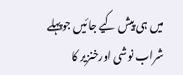میں ہی پیش کیے جائیں جوپہلے شراب نوشی اورخنزیر کا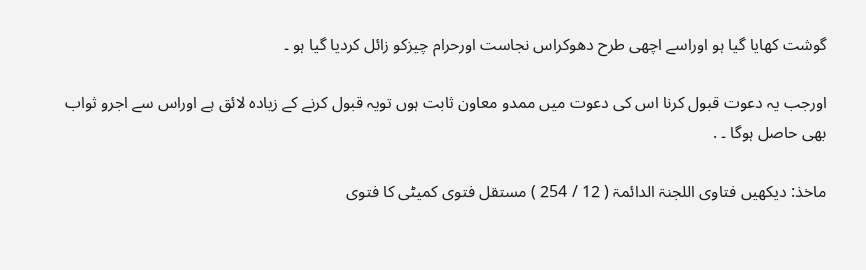گوشت کھایا گیا ہو اوراسے اچھی طرح دھوکراس نجاست اورحرام چيزکو زائل کردیا گیا ہو ۔

اورجب یہ دعوت قبول کرنا اس کی دعوت میں ممدو معاون ثابت ہوں تویہ قبول کرنے کے زيادہ لائق ہے اوراس سے اجرو ثواب بھی حاصل ہوگا ۔ .

ماخذ: دیکھیں فتاوی اللجنۃ الدائمۃ ( 12 / 254 ) مستقل فتوی کمیٹی کا فتوی